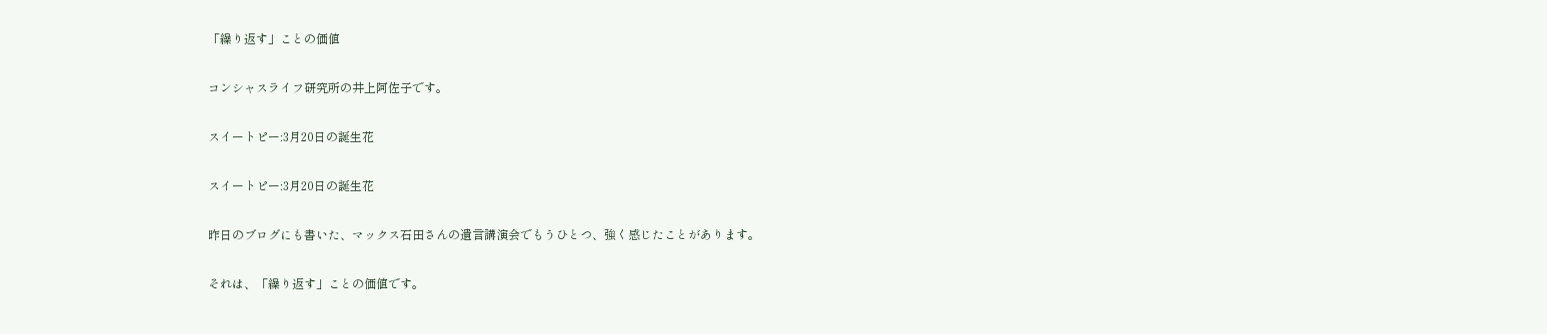「繰り返す」ことの価値

コンシャスライフ研究所の井上阿佐子です。

スイートピー:3月20日の誕生花

スイートピー:3月20日の誕生花

昨日のブログにも書いた、マックス石田さんの遺言講演会でもうひとつ、強く感じたことがあります。

それは、「繰り返す」ことの価値です。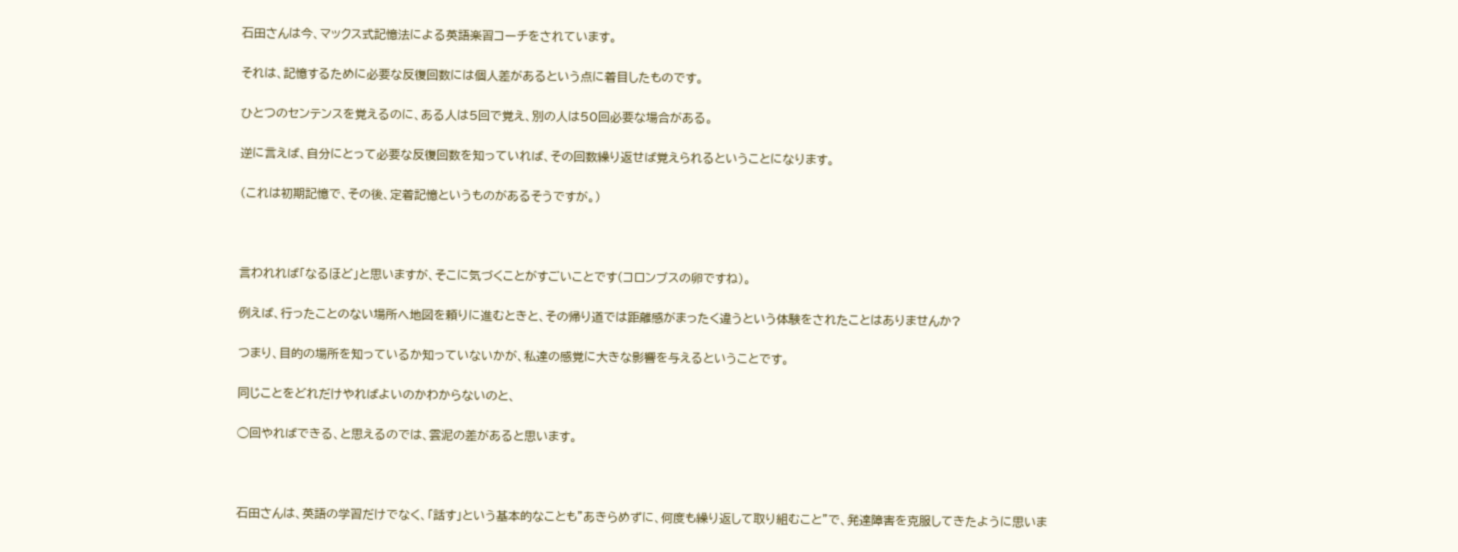石田さんは今、マックス式記憶法による英語楽習コーチをされています。

それは、記憶するために必要な反復回数には個人差があるという点に着目したものです。

ひとつのセンテンスを覚えるのに、ある人は5回で覚え、別の人は50回必要な場合がある。

逆に言えば、自分にとって必要な反復回数を知っていれば、その回数繰り返せば覚えられるということになります。

(これは初期記憶で、その後、定着記憶というものがあるそうですが。)



言われれば「なるほど」と思いますが、そこに気づくことがすごいことです(コロンブスの卵ですね)。

例えば、行ったことのない場所へ地図を頼りに進むときと、その帰り道では距離感がまったく違うという体験をされたことはありませんか?

つまり、目的の場所を知っているか知っていないかが、私達の感覚に大きな影響を与えるということです。

同じことをどれだけやればよいのかわからないのと、

◯回やればできる、と思えるのでは、雲泥の差があると思います。



石田さんは、英語の学習だけでなく、「話す」という基本的なことも”あきらめずに、何度も繰り返して取り組むこと”で、発達障害を克服してきたように思いま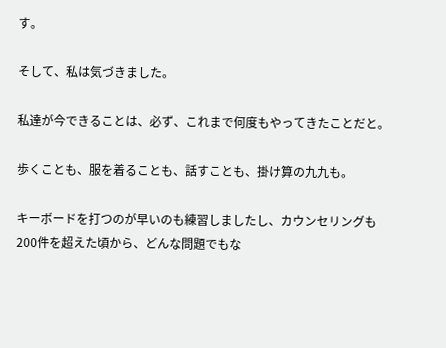す。

そして、私は気づきました。

私達が今できることは、必ず、これまで何度もやってきたことだと。

歩くことも、服を着ることも、話すことも、掛け算の九九も。

キーボードを打つのが早いのも練習しましたし、カウンセリングも200件を超えた頃から、どんな問題でもな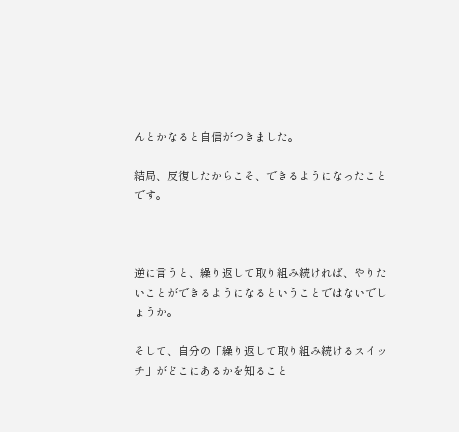んとかなると自信がつきました。

結局、反復したからこそ、できるようになったことです。



逆に言うと、繰り返して取り組み続ければ、やりたいことができるようになるということではないでしょうか。

そして、自分の「繰り返して取り組み続けるスイッチ」がどこにあるかを知ること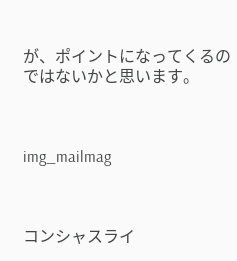が、ポイントになってくるのではないかと思います。



img_mailmag



コンシャスライ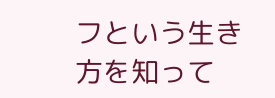フという生き方を知って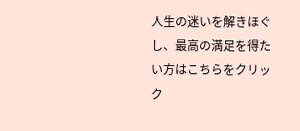人生の迷いを解きほぐし、最高の満足を得たい方はこちらをクリック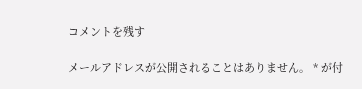コメントを残す

メールアドレスが公開されることはありません。 * が付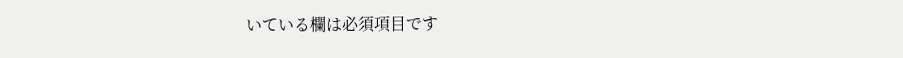いている欄は必須項目です